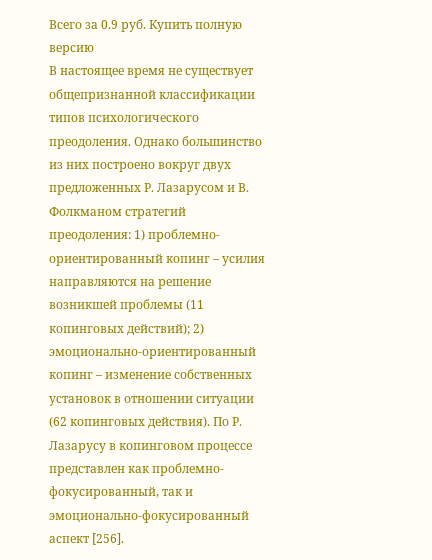Всего за 0.9 руб. Купить полную версию
В настоящее время не существует общепризнанной классификации типов психологического преодоления. Однако большинство из них построено вокруг двух предложенных Р. Лазарусом и В. Фолкманом стратегий преодоления: 1) проблемно-ориентированный копинг – усилия направляются на решение возникшей проблемы (11 копинговых действий); 2) эмоционально-ориентированный копинг – изменение собственных установок в отношении ситуации (62 копинговых действия). По Р. Лазарусу в копинговом процессе представлен как проблемно-фокусированный, так и эмоционально-фокусированный аспект [256].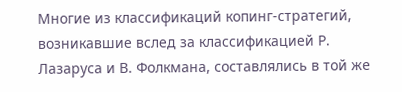Многие из классификаций копинг-стратегий, возникавшие вслед за классификацией Р. Лазаруса и В. Фолкмана, составлялись в той же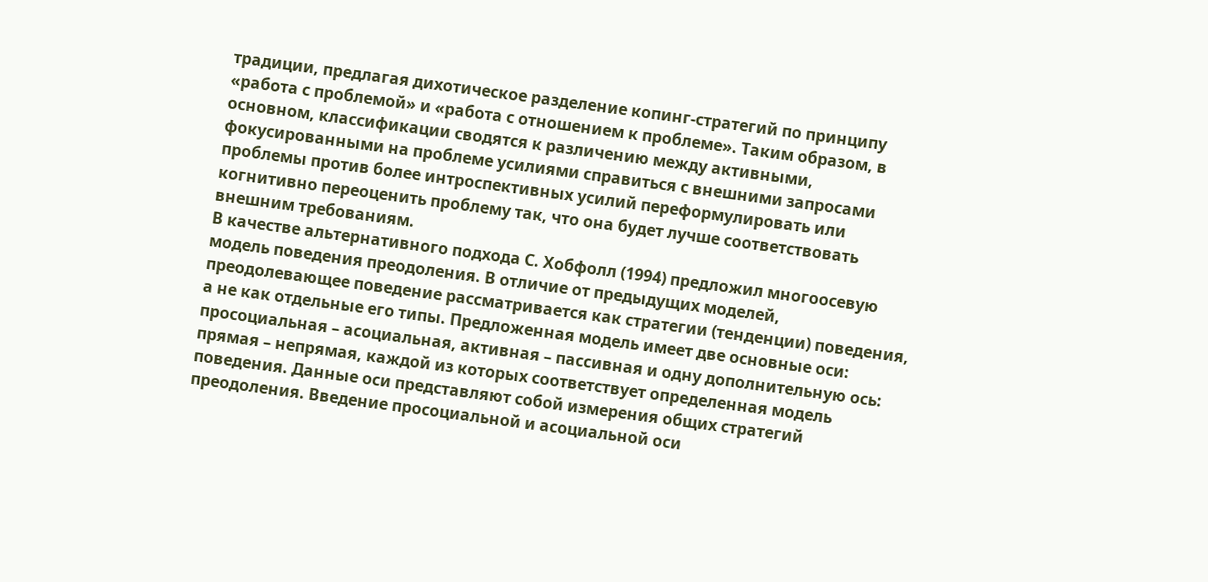традиции, предлагая дихотическое разделение копинг-стратегий по принципу «работа с проблемой» и «работа с отношением к проблеме». Таким образом, в основном, классификации сводятся к различению между активными, фокусированными на проблеме усилиями справиться с внешними запросами проблемы против более интроспективных усилий переформулировать или когнитивно переоценить проблему так, что она будет лучше соответствовать внешним требованиям.
В качестве альтернативного подхода С. Хобфолл (1994) предложил многоосевую модель поведения преодоления. В отличие от предыдущих моделей, преодолевающее поведение рассматривается как стратегии (тенденции) поведения, а не как отдельные его типы. Предложенная модель имеет две основные оси: просоциальная – асоциальная, активная – пассивная и одну дополнительную ось: прямая – непрямая, каждой из которых соответствует определенная модель поведения. Данные оси представляют собой измерения общих стратегий преодоления. Введение просоциальной и асоциальной оси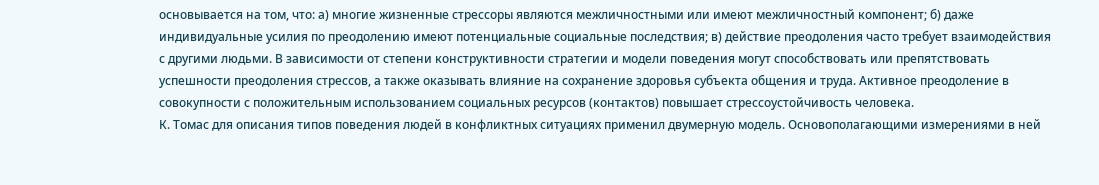основывается на том, что: а) многие жизненные стрессоры являются межличностными или имеют межличностный компонент; б) даже индивидуальные усилия по преодолению имеют потенциальные социальные последствия; в) действие преодоления часто требует взаимодействия с другими людьми. В зависимости от степени конструктивности стратегии и модели поведения могут способствовать или препятствовать успешности преодоления стрессов, а также оказывать влияние на сохранение здоровья субъекта общения и труда. Активное преодоление в совокупности с положительным использованием социальных ресурсов (контактов) повышает стрессоустойчивость человека.
К. Томас для описания типов поведения людей в конфликтных ситуациях применил двумерную модель. Основополагающими измерениями в ней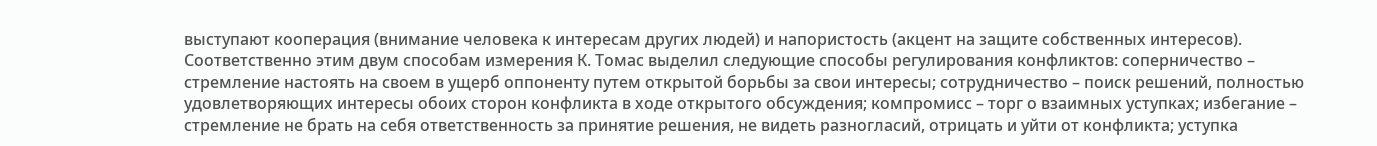выступают кооперация (внимание человека к интересам других людей) и напористость (акцент на защите собственных интересов). Соответственно этим двум способам измерения К. Томас выделил следующие способы регулирования конфликтов: соперничество – стремление настоять на своем в ущерб оппоненту путем открытой борьбы за свои интересы; сотрудничество – поиск решений, полностью удовлетворяющих интересы обоих сторон конфликта в ходе открытого обсуждения; компромисс – торг о взаимных уступках; избегание – стремление не брать на себя ответственность за принятие решения, не видеть разногласий, отрицать и уйти от конфликта; уступка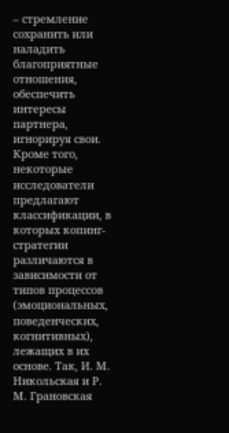– стремление сохранить или наладить благоприятные отношения, обеспечить интересы партнера, игнорируя свои.
Кроме того, некоторые исследователи предлагают классификации, в которых копинг-стратегии различаются в зависимости от типов процессов (эмоциональных, поведенческих, когнитивных), лежащих в их основе. Так, И. М. Никольская и Р. М. Грановская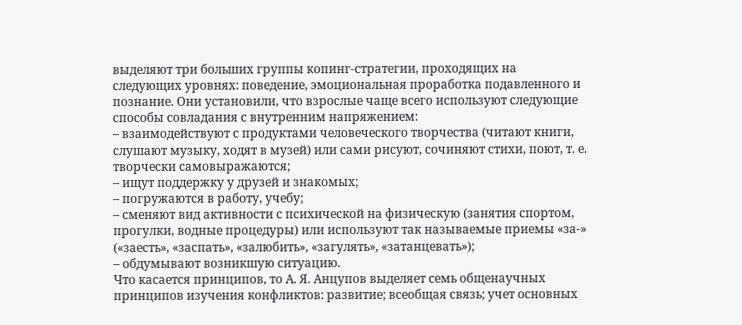выделяют три больших группы копинг-стратегии, проходящих на следующих уровнях: поведение, эмоциональная проработка подавленного и познание. Они установили, что взрослые чаще всего используют следующие способы совладания с внутренним напряжением:
– взаимодействуют с продуктами человеческого творчества (читают книги, слушают музыку, ходят в музей) или сами рисуют, сочиняют стихи, поют, т. е. творчески самовыражаются;
– ищут поддержку у друзей и знакомых;
– погружаются в работу, учебу;
– сменяют вид активности с психической на физическую (занятия спортом, прогулки, водные процедуры) или используют так называемые приемы «за-» («заесть», «заспать», «залюбить», «загулять», «затанцевать»);
– обдумывают возникшую ситуацию.
Что касается принципов, то А. Я. Анцупов выделяет семь общенаучных принципов изучения конфликтов: развитие; всеобщая связь; учет основных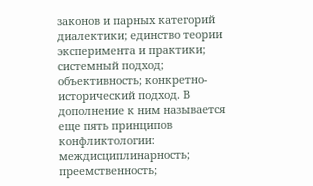законов и парных категорий диалектики; единство теории эксперимента и практики; системный подход; объективность; конкретно-исторический подход. В дополнение к ним называется еще пять принципов конфликтологии: междисциплинарность; преемственность;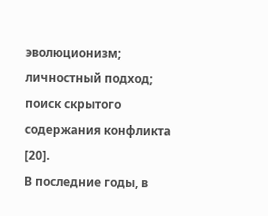эволюционизм; личностный подход; поиск скрытого содержания конфликта [20].
В последние годы, в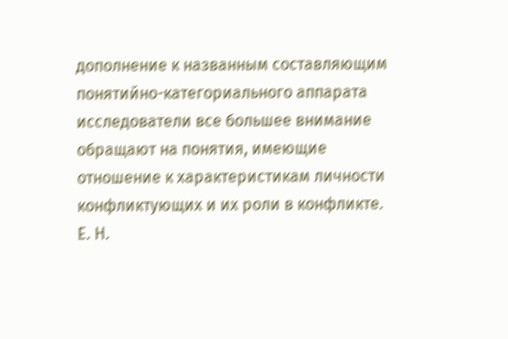дополнение к названным составляющим понятийно-категориального аппарата исследователи все большее внимание обращают на понятия, имеющие отношение к характеристикам личности конфликтующих и их роли в конфликте.
Е. Н.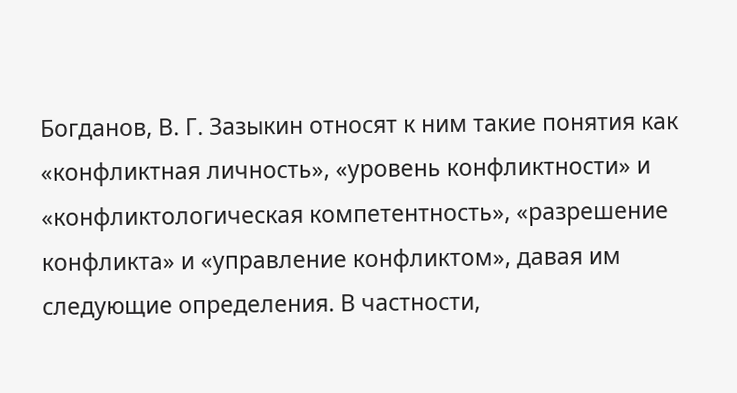Богданов, В. Г. Зазыкин относят к ним такие понятия как «конфликтная личность», «уровень конфликтности» и «конфликтологическая компетентность», «разрешение конфликта» и «управление конфликтом», давая им следующие определения. В частности,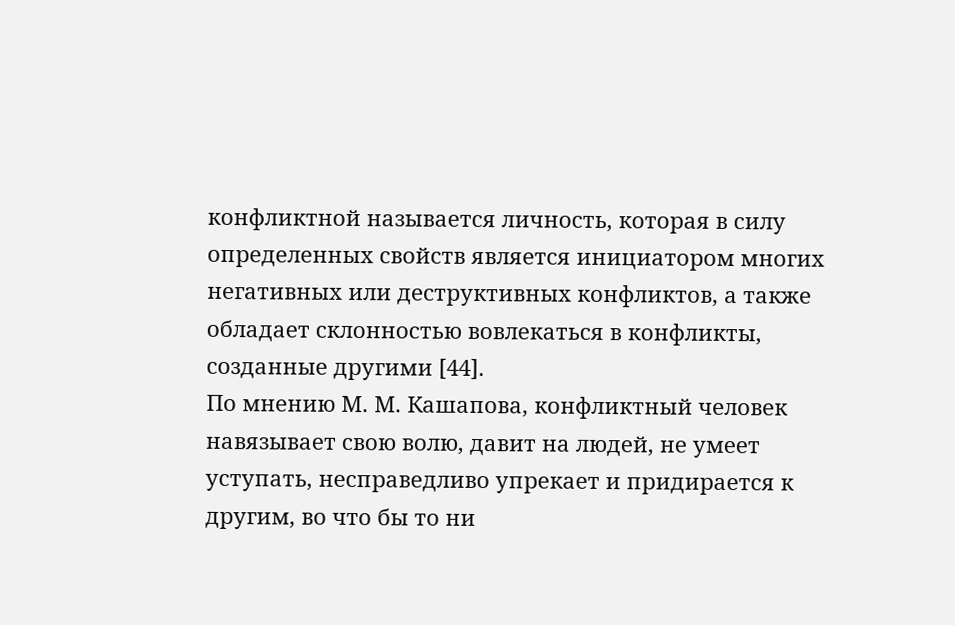конфликтной называется личность, которая в силу определенных свойств является инициатором многих негативных или деструктивных конфликтов, а также обладает склонностью вовлекаться в конфликты, созданные другими [44].
По мнению М. М. Кашапова, конфликтный человек навязывает свою волю, давит на людей, не умеет уступать, несправедливо упрекает и придирается к другим, во что бы то ни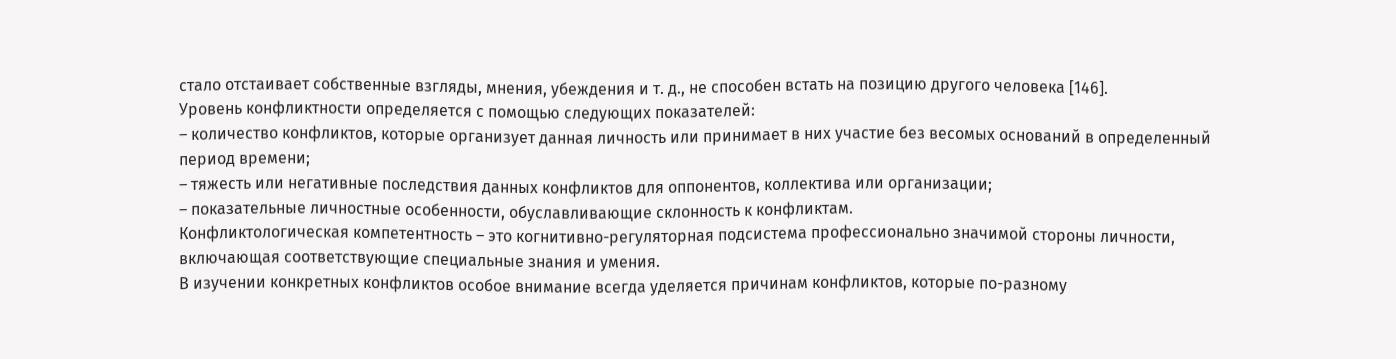стало отстаивает собственные взгляды, мнения, убеждения и т. д., не способен встать на позицию другого человека [146].
Уровень конфликтности определяется с помощью следующих показателей:
– количество конфликтов, которые организует данная личность или принимает в них участие без весомых оснований в определенный период времени;
– тяжесть или негативные последствия данных конфликтов для оппонентов, коллектива или организации;
– показательные личностные особенности, обуславливающие склонность к конфликтам.
Конфликтологическая компетентность – это когнитивно-регуляторная подсистема профессионально значимой стороны личности, включающая соответствующие специальные знания и умения.
В изучении конкретных конфликтов особое внимание всегда уделяется причинам конфликтов, которые по-разному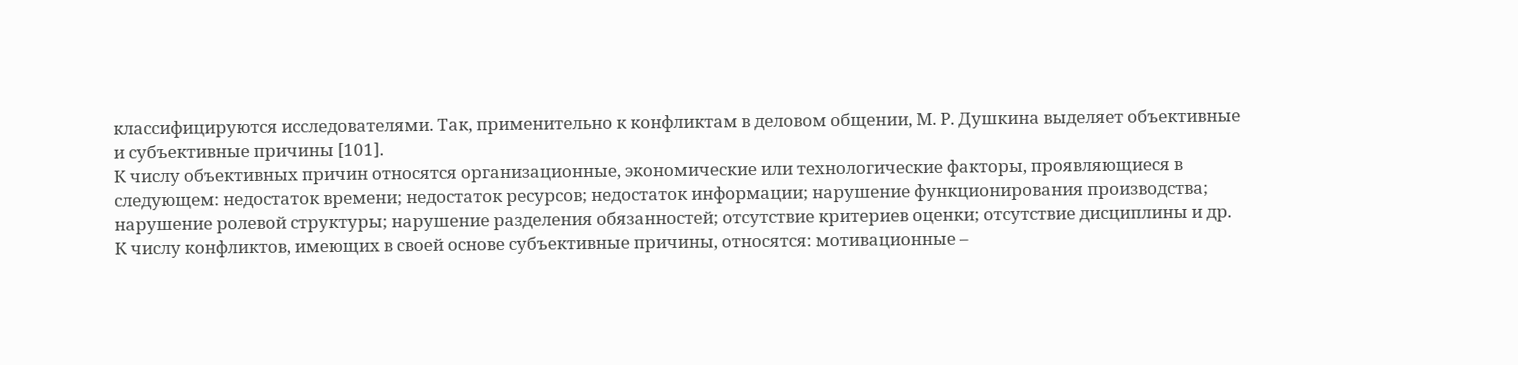классифицируются исследователями. Так, применительно к конфликтам в деловом общении, М. Р. Душкина выделяет объективные и субъективные причины [101].
К числу объективных причин относятся организационные, экономические или технологические факторы, проявляющиеся в следующем: недостаток времени; недостаток ресурсов; недостаток информации; нарушение функционирования производства; нарушение ролевой структуры; нарушение разделения обязанностей; отсутствие критериев оценки; отсутствие дисциплины и др. К числу конфликтов, имеющих в своей основе субъективные причины, относятся: мотивационные –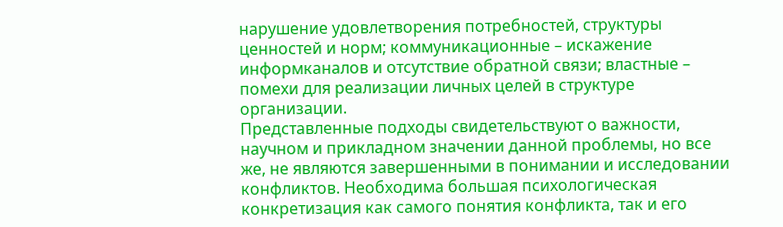нарушение удовлетворения потребностей, структуры ценностей и норм; коммуникационные – искажение информканалов и отсутствие обратной связи; властные – помехи для реализации личных целей в структуре организации.
Представленные подходы свидетельствуют о важности, научном и прикладном значении данной проблемы, но все же, не являются завершенными в понимании и исследовании конфликтов. Необходима большая психологическая конкретизация как самого понятия конфликта, так и его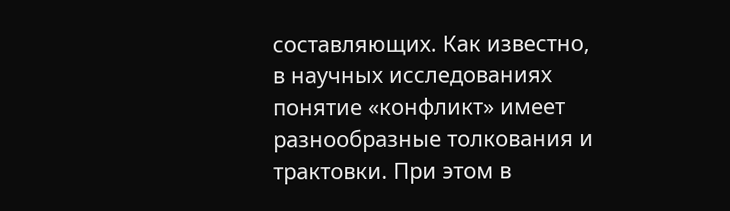составляющих. Как известно, в научных исследованиях понятие «конфликт» имеет разнообразные толкования и трактовки. При этом в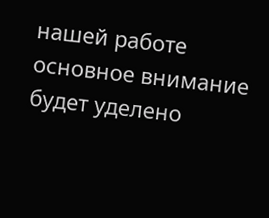нашей работе основное внимание будет уделено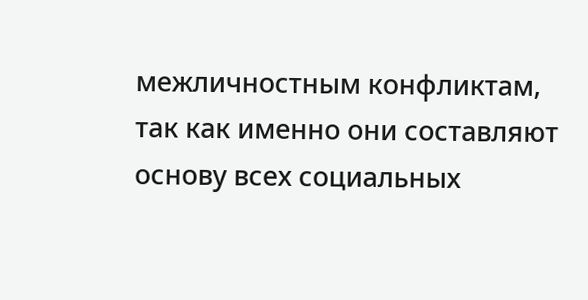межличностным конфликтам, так как именно они составляют основу всех социальных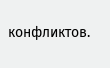конфликтов.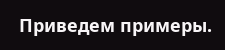Приведем примеры.